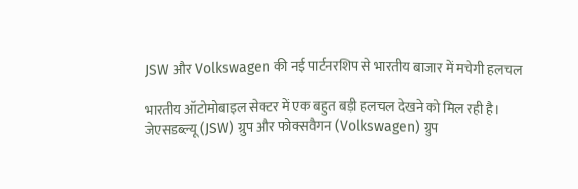JSW और Volkswagen की नई पार्टनरशिप से भारतीय बाजार में मचेगी हलचल

भारतीय ऑटोमोबाइल सेक्टर में एक बहुत बड़ी हलचल देखने को मिल रही है। जेएसडब्ल्यू (JSW) ग्रुप और फोक्सवैगन (Volkswagen) ग्रुप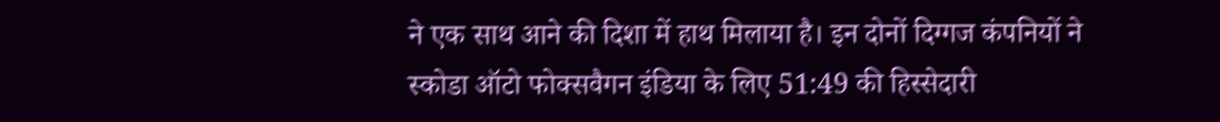ने एक साथ आने की दिशा में हाथ मिलाया है। इन दोनों दिग्गज कंपनियों ने स्कोडा ऑटो फोक्सवैगन इंडिया के लिए 51:49 की हिस्सेदारी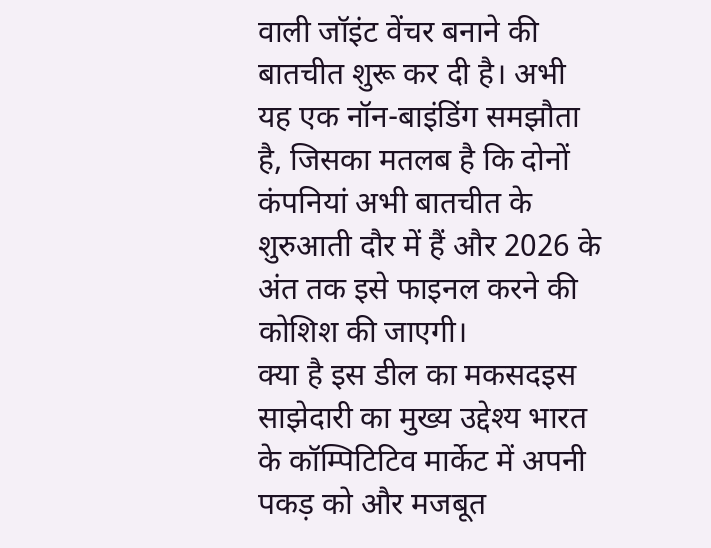वाली जॉइंट वेंचर बनाने की बातचीत शुरू कर दी है। अभी यह एक नॉन-बाइंडिंग समझौता है, जिसका मतलब है कि दोनों कंपनियां अभी बातचीत के शुरुआती दौर में हैं और 2026 के अंत तक इसे फाइनल करने की कोशिश की जाएगी।
क्या है इस डील का मकसदइस साझेदारी का मुख्य उद्देश्य भारत के कॉम्पिटिटिव मार्केट में अपनी पकड़ को और मजबूत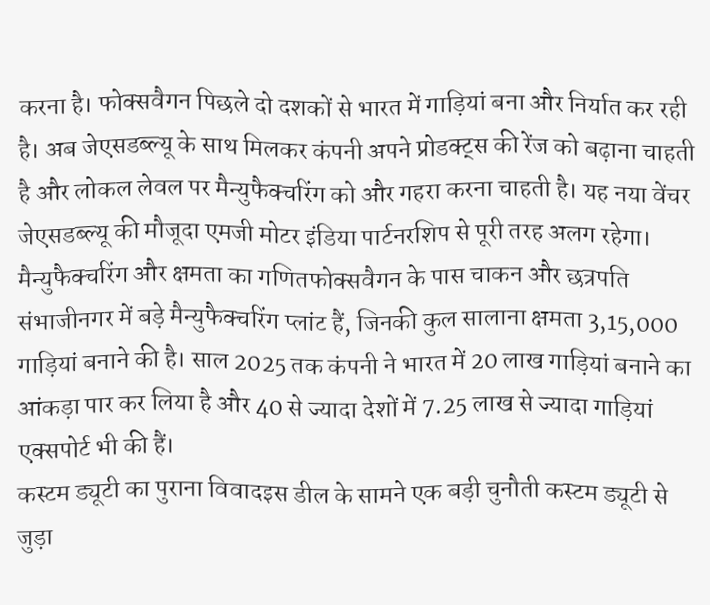करना है। फोक्सवैगन पिछले दो दशकों से भारत में गाड़ियां बना और निर्यात कर रही है। अब जेएसडब्ल्यू के साथ मिलकर कंपनी अपने प्रोडक्ट्स की रेंज को बढ़ाना चाहती है और लोकल लेवल पर मैन्युफैक्चरिंग को और गहरा करना चाहती है। यह नया वेंचर जेएसडब्ल्यू की मौजूदा एमजी मोटर इंडिया पार्टनरशिप से पूरी तरह अलग रहेगा।
मैन्युफैक्चरिंग और क्षमता का गणितफोक्सवैगन के पास चाकन और छत्रपति संभाजीनगर में बड़े मैन्युफैक्चरिंग प्लांट हैं, जिनकी कुल सालाना क्षमता 3,15,000 गाड़ियां बनाने की है। साल 2025 तक कंपनी ने भारत में 20 लाख गाड़ियां बनाने का आंकड़ा पार कर लिया है और 40 से ज्यादा देशों में 7.25 लाख से ज्यादा गाड़ियां एक्सपोर्ट भी की हैं।
कस्टम ड्यूटी का पुराना विवादइस डील के सामने एक बड़ी चुनौती कस्टम ड्यूटी से जुड़ा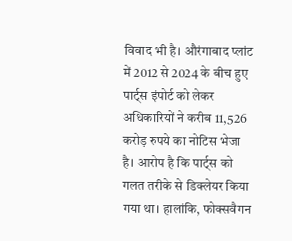विवाद भी है। औरंगाबाद प्लांट में 2012 से 2024 के बीच हुए पार्ट्स इंपोर्ट को लेकर अधिकारियों ने करीब 11,526 करोड़ रुपये का नोटिस भेजा है। आरोप है कि पार्ट्स को गलत तरीके से डिक्लेयर किया गया था। हालांकि, फोक्सवैगन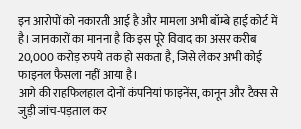इन आरोपों को नकारती आई है और मामला अभी बॉम्बे हाई कोर्ट में है। जानकारों का मानना है कि इस पूरे विवाद का असर करीब 20,000 करोड़ रुपये तक हो सकता है, जिसे लेकर अभी कोई फाइनल फैसला नहीं आया है।
आगे की राहफिलहाल दोनों कंपनियां फाइनेंस, कानून और टैक्स से जुड़ी जांच-पड़ताल कर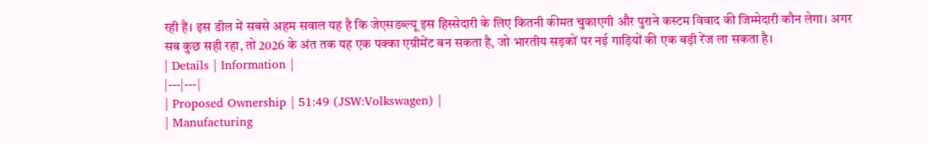रही हैं। इस डील में सबसे अहम सवाल यह है कि जेएसडब्ल्यू इस हिस्सेदारी के लिए कितनी कीमत चुकाएगी और पुराने कस्टम विवाद की जिम्मेदारी कौन लेगा। अगर सब कुछ सही रहा, तो 2026 के अंत तक यह एक पक्का एग्रीमेंट बन सकता है, जो भारतीय सड़कों पर नई गाड़ियों की एक बड़ी रेंज ला सकता है।
| Details | Information |
|---|---|
| Proposed Ownership | 51:49 (JSW:Volkswagen) |
| Manufacturing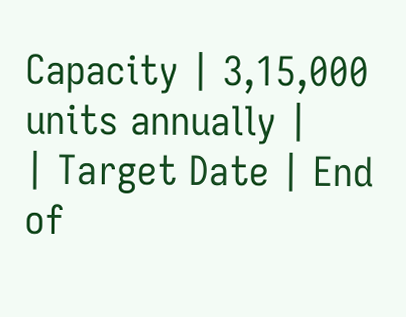Capacity | 3,15,000 units annually |
| Target Date | End of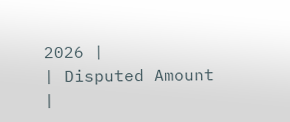2026 |
| Disputed Amount |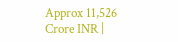Approx 11,526 Crore INR |